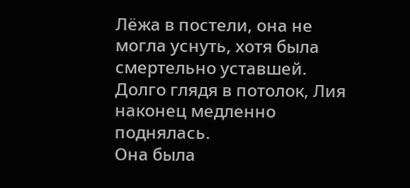Лёжа в постели, она не могла уснуть, хотя была смертельно уставшей. Долго глядя в потолок, Лия наконец медленно поднялась.
Она была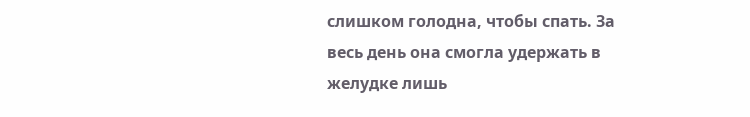слишком голодна, чтобы спать. За весь день она смогла удержать в желудке лишь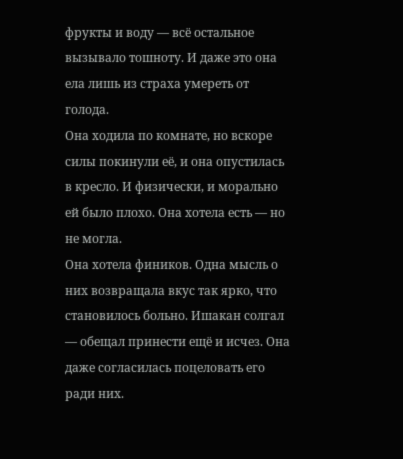фрукты и воду — всё остальное вызывало тошноту. И даже это она ела лишь из страха умереть от голода.
Она ходила по комнате, но вскоре силы покинули её, и она опустилась в кресло. И физически, и морально ей было плохо. Она хотела есть — но не могла.
Она хотела фиников. Одна мысль о них возвращала вкус так ярко, что становилось больно. Ишакан солгал — обещал принести ещё и исчез. Она даже согласилась поцеловать его ради них.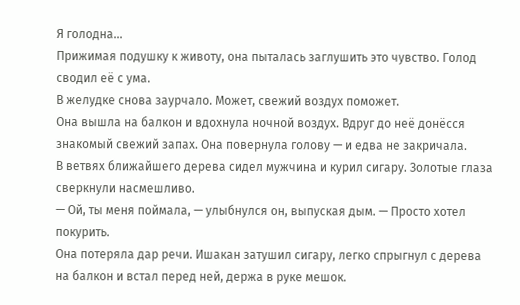Я голодна…
Прижимая подушку к животу, она пыталась заглушить это чувство. Голод сводил её с ума.
В желудке снова заурчало. Может, свежий воздух поможет.
Она вышла на балкон и вдохнула ночной воздух. Вдруг до неё донёсся знакомый свежий запах. Она повернула голову — и едва не закричала.
В ветвях ближайшего дерева сидел мужчина и курил сигару. Золотые глаза сверкнули насмешливо.
— Ой, ты меня поймала, — улыбнулся он, выпуская дым. — Просто хотел покурить.
Она потеряла дар речи. Ишакан затушил сигару, легко спрыгнул с дерева на балкон и встал перед ней, держа в руке мешок.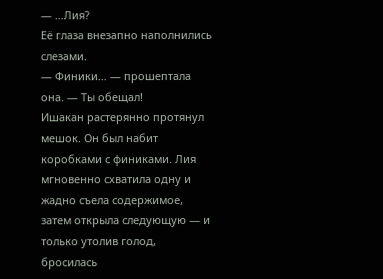— …Лия?
Её глаза внезапно наполнились слезами.
— Финики… — прошептала она. — Ты обещал!
Ишакан растерянно протянул мешок. Он был набит коробками с финиками. Лия мгновенно схватила одну и жадно съела содержимое, затем открыла следующую — и только утолив голод, бросилась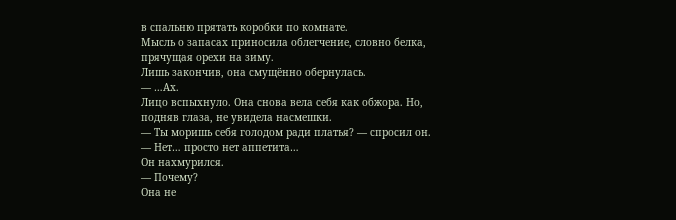в спальню прятать коробки по комнате.
Мысль о запасах приносила облегчение, словно белка, прячущая орехи на зиму.
Лишь закончив, она смущённо обернулась.
— …Ах.
Лицо вспыхнуло. Она снова вела себя как обжора. Но, подняв глаза, не увидела насмешки.
— Ты моришь себя голодом ради платья? — спросил он.
— Нет… просто нет аппетита…
Он нахмурился.
— Почему?
Она не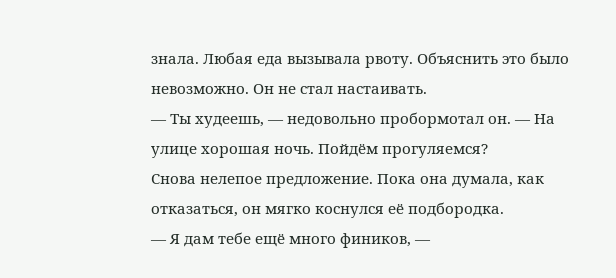знала. Любая еда вызывала рвоту. Объяснить это было невозможно. Он не стал настаивать.
— Ты худеешь, — недовольно пробормотал он. — На улице хорошая ночь. Пойдём прогуляемся?
Снова нелепое предложение. Пока она думала, как отказаться, он мягко коснулся её подбородка.
— Я дам тебе ещё много фиников, —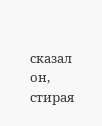сказал он, стирая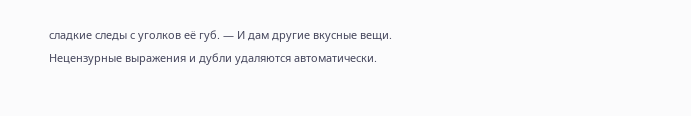сладкие следы с уголков её губ. — И дам другие вкусные вещи.
Нецензурные выражения и дубли удаляются автоматически.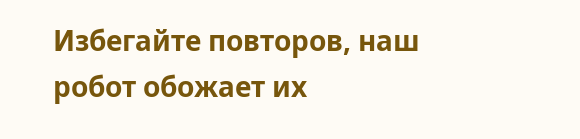Избегайте повторов, наш робот обожает их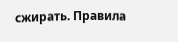сжирать. Правила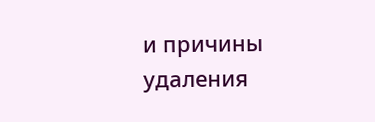и причины удаления